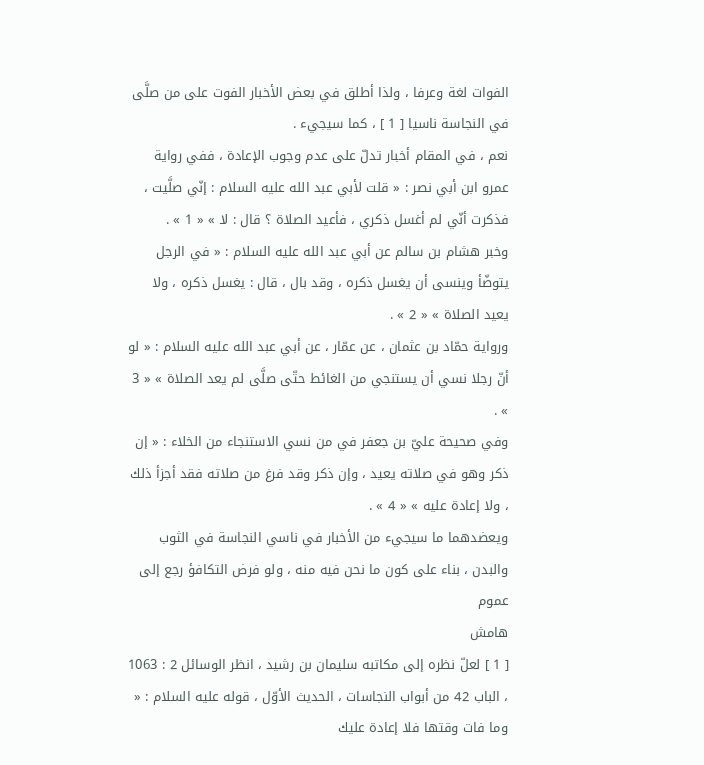الفوات لغة وعرفا ، ولذا أطلق في بعض الأخبار الفوت على من صلَّى في النجاسة ناسيا [ 1 ] ، كما سيجيء .
نعم ، في المقام أخبار تدلّ على عدم وجوب الإعادة ، ففي رواية عمرو ابن أبي نصر : « قلت لأبي عبد الله عليه السلام : إنّي صلَّيت ، فذكرت أنّي لم أغسل ذكري ، فأعيد الصلاة ؟ قال : لا » « 1 » .
وخبر هشام بن سالم عن أبي عبد الله عليه السلام : « في الرجل يتوضّأ وينسى أن يغسل ذكره ، وقد بال ، قال : يغسل ذكره ، ولا يعيد الصلاة » « 2 » .
ورواية حمّاد بن عثمان ، عن عمّار ، عن أبي عبد الله عليه السلام : « لو أنّ رجلا نسي أن يستنجي من الغائط حتّى صلَّى لم يعد الصلاة » « 3 » .
وفي صحيحة عليّ بن جعفر في من نسي الاستنجاء من الخلاء : « إن ذكر وهو في صلاته يعيد ، وإن ذكر وقد فرغ من صلاته فقد أجزأ ذلك ، ولا إعادة عليه » « 4 » .
ويعضدهما ما سيجيء من الأخبار في ناسي النجاسة في الثوب والبدن ، بناء على كون ما نحن فيه منه ، ولو فرض التكافؤ رجع إلى عموم
هامش
[ 1 ] لعلّ نظره إلى مكاتبه سليمان بن رشيد ، انظر الوسائل 2 : 1063 ، الباب 42 من أبواب النجاسات ، الحديث الأوّل ، قوله عليه السلام : « وما فات وقتها فلا إعادة عليك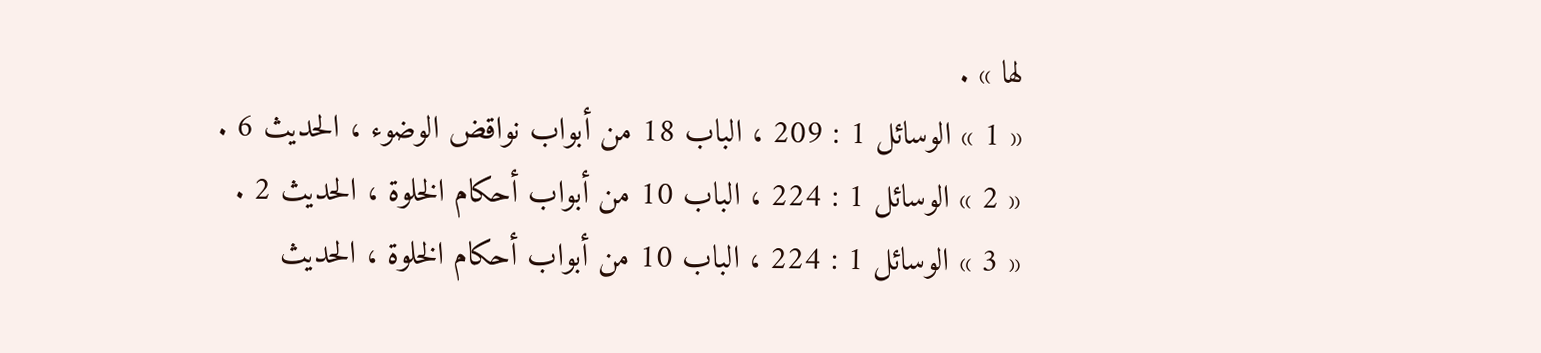لها » .
« 1 » الوسائل 1 : 209 ، الباب 18 من أبواب نواقض الوضوء ، الحديث 6 .
« 2 » الوسائل 1 : 224 ، الباب 10 من أبواب أحكام الخلوة ، الحديث 2 .
« 3 » الوسائل 1 : 224 ، الباب 10 من أبواب أحكام الخلوة ، الحديث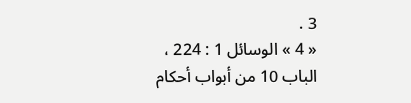3 .
« 4 » الوسائل 1 : 224 ، الباب 10 من أبواب أحكام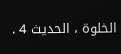الخلوة ، الحديث 4 .